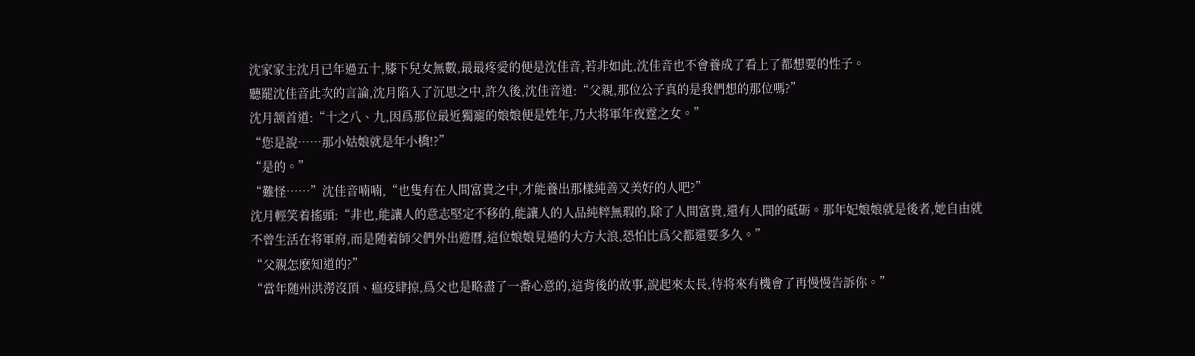沈家家主沈月已年過五十,膝下兒女無數,最最疼愛的便是沈佳音,若非如此,沈佳音也不會養成了看上了都想要的性子。
聽罷沈佳音此次的言論,沈月陷入了沉思之中,許久後,沈佳音道:“父親,那位公子真的是我們想的那位嗎?”
沈月颔首道:“十之八、九,因爲那位最近獨寵的娘娘便是姓年,乃大将軍年夜霆之女。”
“您是說……那小姑娘就是年小橋!?”
“是的。”
“難怪……”沈佳音喃喃,“也隻有在人間富貴之中,才能養出那樣純善又美好的人吧?”
沈月輕笑着搖頭:“非也,能讓人的意志堅定不移的,能讓人的人品純粹無瑕的,除了人間富貴,還有人間的砥砺。那年妃娘娘就是後者,她自由就不曾生活在将軍府,而是随着師父們外出遊曆,這位娘娘見過的大方大浪,恐怕比爲父都還要多久。”
“父親怎麽知道的?”
“當年随州洪澇沒頂、瘟疫肆掠,爲父也是略盡了一番心意的,這背後的故事,說起來太長,待将來有機會了再慢慢告訴你。”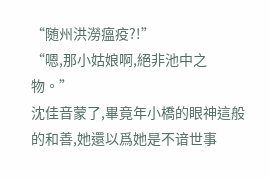“随州洪澇瘟疫?!”
“嗯,那小姑娘啊,絕非池中之物。”
沈佳音蒙了,畢竟年小橋的眼神這般的和善,她還以爲她是不谙世事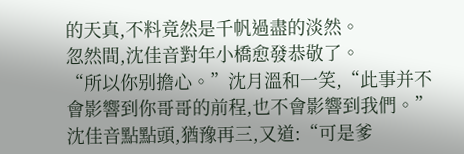的天真,不料竟然是千帆過盡的淡然。
忽然間,沈佳音對年小橋愈發恭敬了。
“所以你别擔心。”沈月溫和一笑,“此事并不會影響到你哥哥的前程,也不會影響到我們。”
沈佳音點點頭,猶豫再三,又道:“可是爹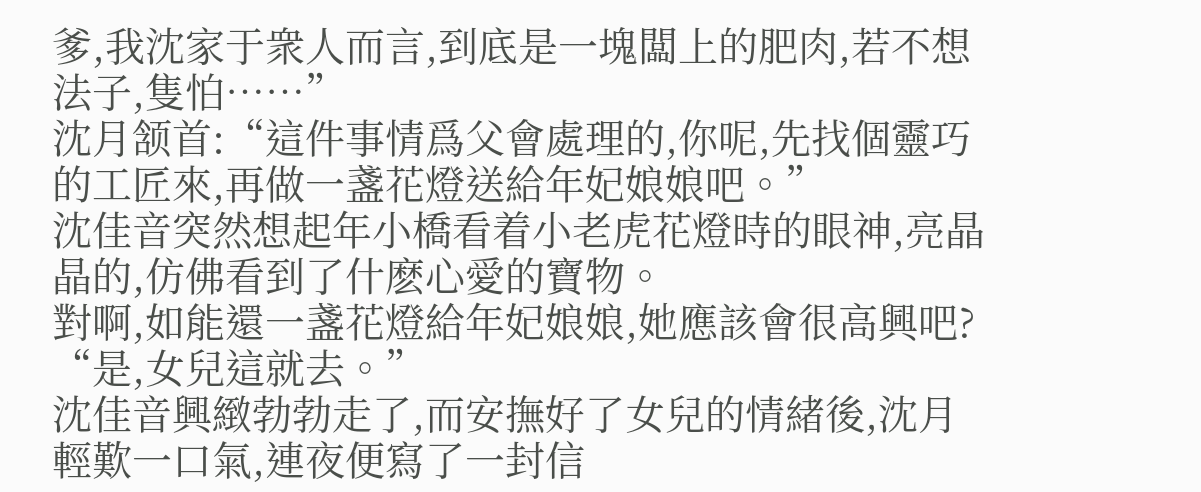爹,我沈家于衆人而言,到底是一塊闆上的肥肉,若不想法子,隻怕……”
沈月颔首:“這件事情爲父會處理的,你呢,先找個靈巧的工匠來,再做一盞花燈送給年妃娘娘吧。”
沈佳音突然想起年小橋看着小老虎花燈時的眼神,亮晶晶的,仿佛看到了什麽心愛的寶物。
對啊,如能還一盞花燈給年妃娘娘,她應該會很高興吧?
“是,女兒這就去。”
沈佳音興緻勃勃走了,而安撫好了女兒的情緒後,沈月輕歎一口氣,連夜便寫了一封信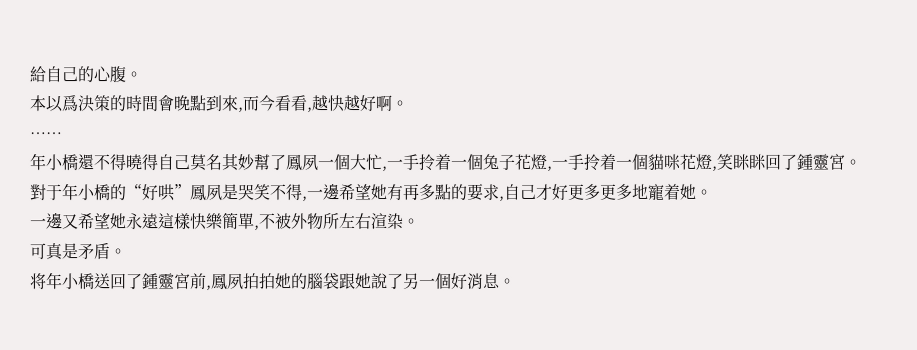給自己的心腹。
本以爲決策的時間會晚點到來,而今看看,越快越好啊。
……
年小橋還不得曉得自己莫名其妙幫了鳳夙一個大忙,一手拎着一個兔子花燈,一手拎着一個貓咪花燈,笑眯眯回了鍾靈宮。
對于年小橋的“好哄”鳳夙是哭笑不得,一邊希望她有再多點的要求,自己才好更多更多地寵着她。
一邊又希望她永遠這樣快樂簡單,不被外物所左右渲染。
可真是矛盾。
将年小橋送回了鍾靈宮前,鳳夙拍拍她的腦袋跟她說了另一個好消息。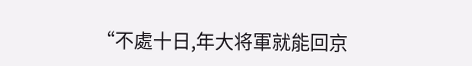“不處十日,年大将軍就能回京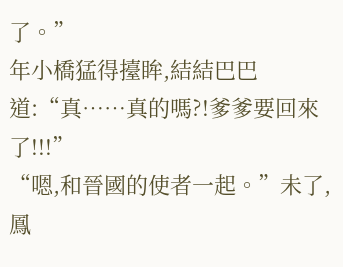了。”
年小橋猛得擡眸,結結巴巴道:“真……真的嗎?!爹爹要回來了!!!”
“嗯,和晉國的使者一起。”未了,鳳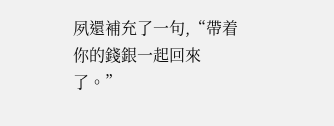夙還補充了一句,“帶着你的錢銀一起回來了。”